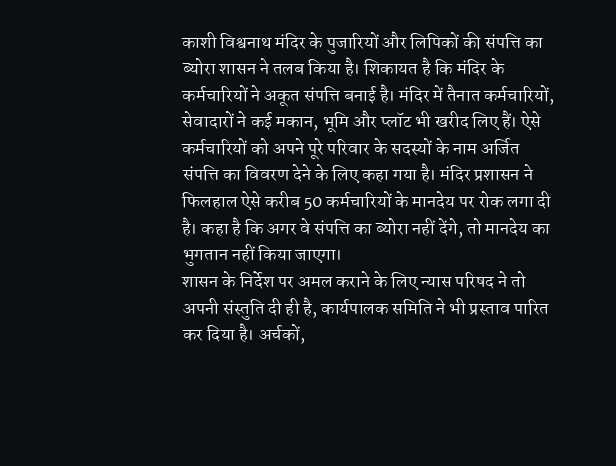काशी विश्वनाथ मंदिर के पुजारियों और लिपिकों की संपत्ति का ब्योरा शासन ने तलब किया है। शिकायत है कि मंदिर के कर्मचारियों ने अकूत संपत्ति बनाई है। मंदिर में तैनात कर्मचारियों, सेवादारों ने कई मकान, भूमि और प्लॉट भी खरीद लिए हैं। ऐसे कर्मचारियों को अपने पूरे परिवार के सदस्यों के नाम अर्जित संपत्ति का विवरण देने के लिए कहा गया है। मंदिर प्रशासन ने फिलहाल ऐसे करीब 50 कर्मचारियों के मानदेय पर रोक लगा दी है। कहा है कि अगर वे संपत्ति का ब्योरा नहीं देंगे, तो मानदेय का भुगतान नहीं किया जाएगा।
शासन के निर्देश पर अमल कराने के लिए न्यास परिषद ने तो अपनी संस्तुति दी ही है, कार्यपालक समिति ने भी प्रस्ताव पारित कर दिया है। अर्चकों,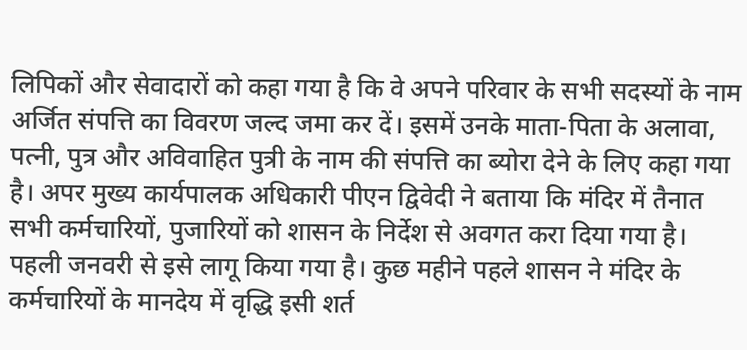लिपिकों और सेवादारों को कहा गया है कि वे अपने परिवार के सभी सदस्यों के नाम अर्जित संपत्ति का विवरण जल्द जमा कर दें। इसमें उनके माता-पिता के अलावा, पत्नी, पुत्र और अविवाहित पुत्री के नाम की संपत्ति का ब्योरा देने के लिए कहा गया है। अपर मुख्य कार्यपालक अधिकारी पीएन द्विवेदी ने बताया कि मंदिर में तैनात सभी कर्मचारियों, पुजारियों को शासन के निर्देश से अवगत करा दिया गया है।
पहली जनवरी से इसे लागू किया गया है। कुछ महीने पहले शासन ने मंदिर के कर्मचारियों के मानदेय में वृद्धि इसी शर्त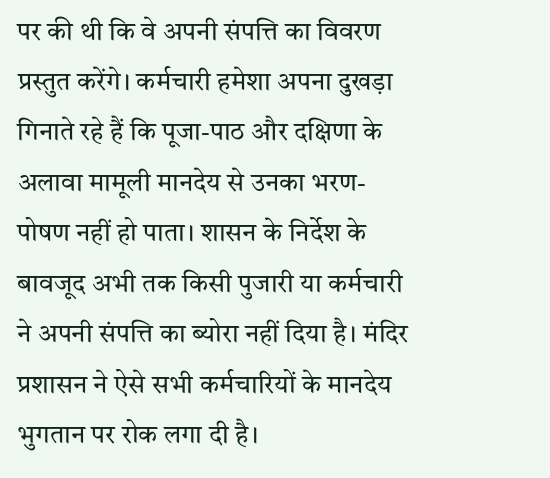पर की थी कि वे अपनी संपत्ति का विवरण प्रस्तुत करेंगे। कर्मचारी हमेशा अपना दुखड़ा गिनाते रहे हैं कि पूजा-पाठ और दक्षिणा के अलावा मामूली मानदेय से उनका भरण-पोषण नहीं हो पाता। शासन के निर्देश के बावजूद अभी तक किसी पुजारी या कर्मचारी ने अपनी संपत्ति का ब्योरा नहीं दिया है। मंदिर प्रशासन ने ऐसे सभी कर्मचारियों के मानदेय भुगतान पर रोक लगा दी है।